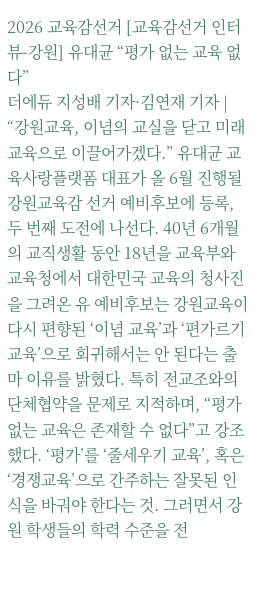2026 교육감선거 [교육감선거 인터뷰-강원] 유대균 “평가 없는 교육 없다”
더에듀 지성배 기자·김연재 기자 | “강원교육, 이념의 교실을 닫고 미래교육으로 이끌어가겠다.” 유대균 교육사랑플랫폼 대표가 올 6월 진행될 강원교육감 선거 예비후보에 등록, 두 번째 도전에 나선다. 40년 6개월의 교직생활 동안 18년을 교육부와 교육청에서 대한민국 교육의 청사진을 그려온 유 예비후보는 강원교육이 다시 편향된 ‘이념 교육’과 ‘편가르기 교육’으로 회귀해서는 안 된다는 출마 이유를 밝혔다. 특히 전교조와의 단체협약을 문제로 지적하며, “평가 없는 교육은 존재할 수 없다”고 강조했다. ‘평가’를 ‘줄세우기 교육’, 혹은 ‘경쟁교육’으로 간주하는 잘못된 인식을 바궈야 한다는 것. 그러면서 강원 학생들의 학력 수준을 전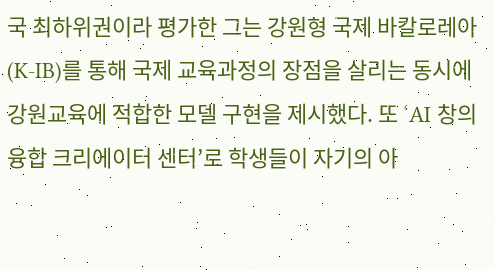국 최하위권이라 평가한 그는 강원형 국제 바칼로레아(K-IB)를 통해 국제 교육과정의 장점을 살리는 동시에 강원교육에 적합한 모델 구현을 제시했다. 또 ‘AI 창의융합 크리에이터 센터’로 학생들이 자기의 아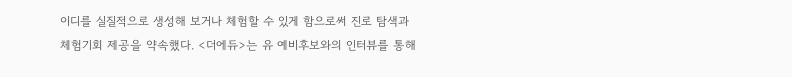이디를 실질적으로 생성해 보거나 체험할 수 있게 함으로써 진로 탐색과 체험기회 제공을 약속했다. <더에듀>는 유 예비후보와의 인터뷰를 통해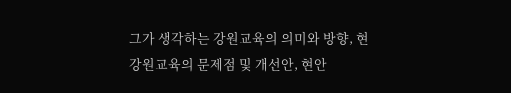그가 생각하는 강원교육의 의미와 방향, 현 강원교육의 문제점 및 개선안, 현안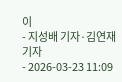이
- 지성배 기자·김연재 기자
- 2026-03-23 11:09